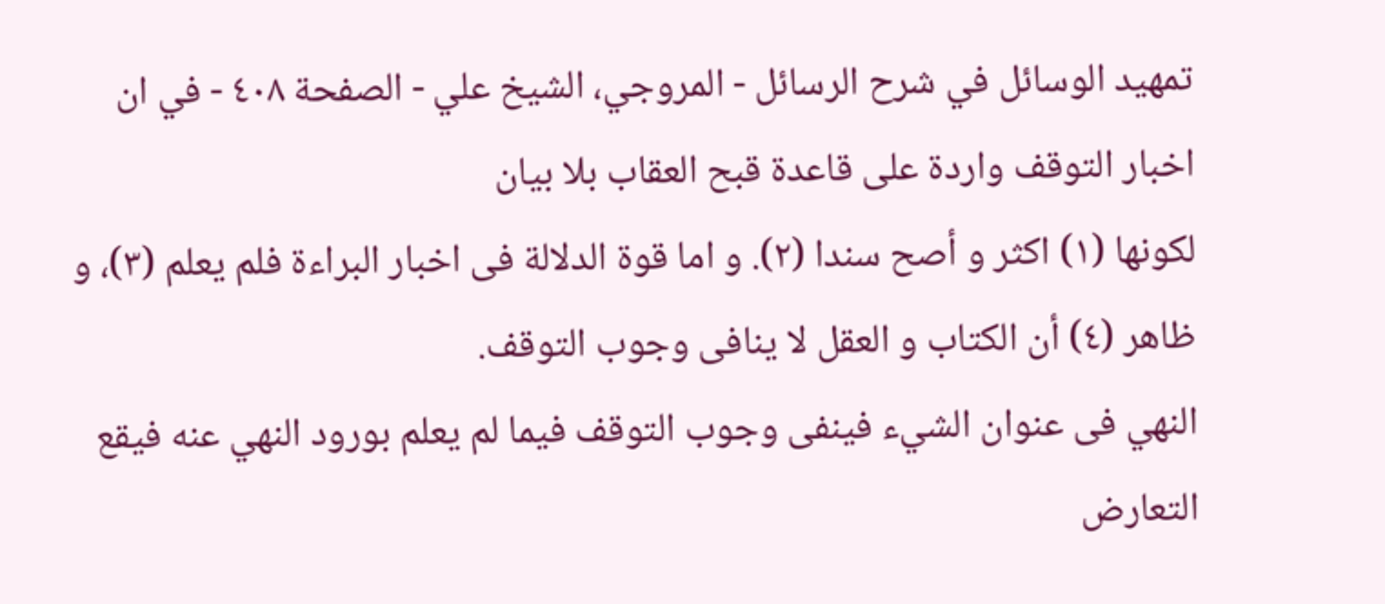تمهيد الوسائل في شرح الرسائل - المروجي، الشيخ علي - الصفحة ٤٠٨ - في ان اخبار التوقف واردة على قاعدة قبح العقاب بلا بيان
لكونها (١) اكثر و أصح سندا (٢). و اما قوة الدلالة فى اخبار البراءة فلم يعلم (٣)، و ظاهر (٤) أن الكتاب و العقل لا ينافى وجوب التوقف.
النهي فى عنوان الشيء فينفى وجوب التوقف فيما لم يعلم بورود النهي عنه فيقع التعارض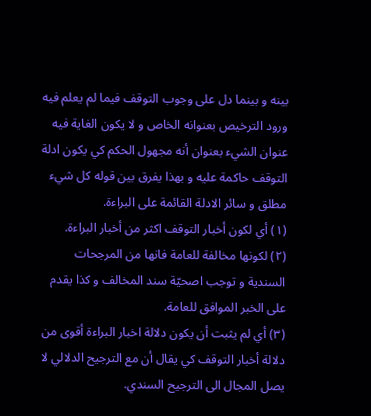بينه و بينما دل على وجوب التوقف فيما لم يعلم فيه ورود الترخيص بعنوانه الخاص و لا يكون الغاية فيه عنوان الشيء بعنوان أنه مجهول الحكم كي يكون ادلة التوقف حاكمة عليه و بهذا يفرق بين قوله كل شيء مطلق و سائر الادلة القائمة على البراءة.
(١) أي لكون أخبار التوقف اكثر من أخبار البراءة.
(٢) لكونها مخالفة للعامة فانها من المرجحات السندية و توجب اصحيّة سند المخالف و كذا يقدم على الخبر الموافق للعامة.
(٣) أي لم يثبت أن يكون دلالة اخبار البراءة أقوى من دلالة أخبار التوقف كي يقال أن مع الترجيح الدلالي لا يصل المجال الى الترجيح السندي.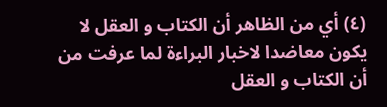(٤) أي من الظاهر أن الكتاب و العقل لا يكون معاضدا لاخبار البراءة لما عرفت من أن الكتاب و العقل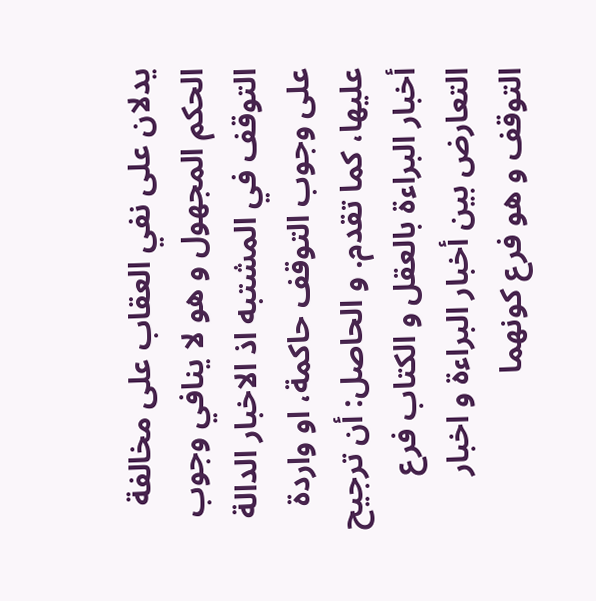يدلان على نفي العقاب على مخالفة الحكم المجهول و هو لا ينافي وجوب التوقف في المشتبه اذ الاخبار الدالة على وجوب التوقف حاكمة، او واردة عليها، كما تقدم. و الحاصل: أن ترجيح أخبار البراءة بالعقل و الكتاب فرع التعارض بين أخبار البراءة و اخبار التوقف و هو فرع كونهما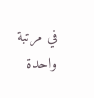في مرتبة واحدة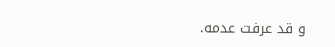و قد عرفت عدمه.